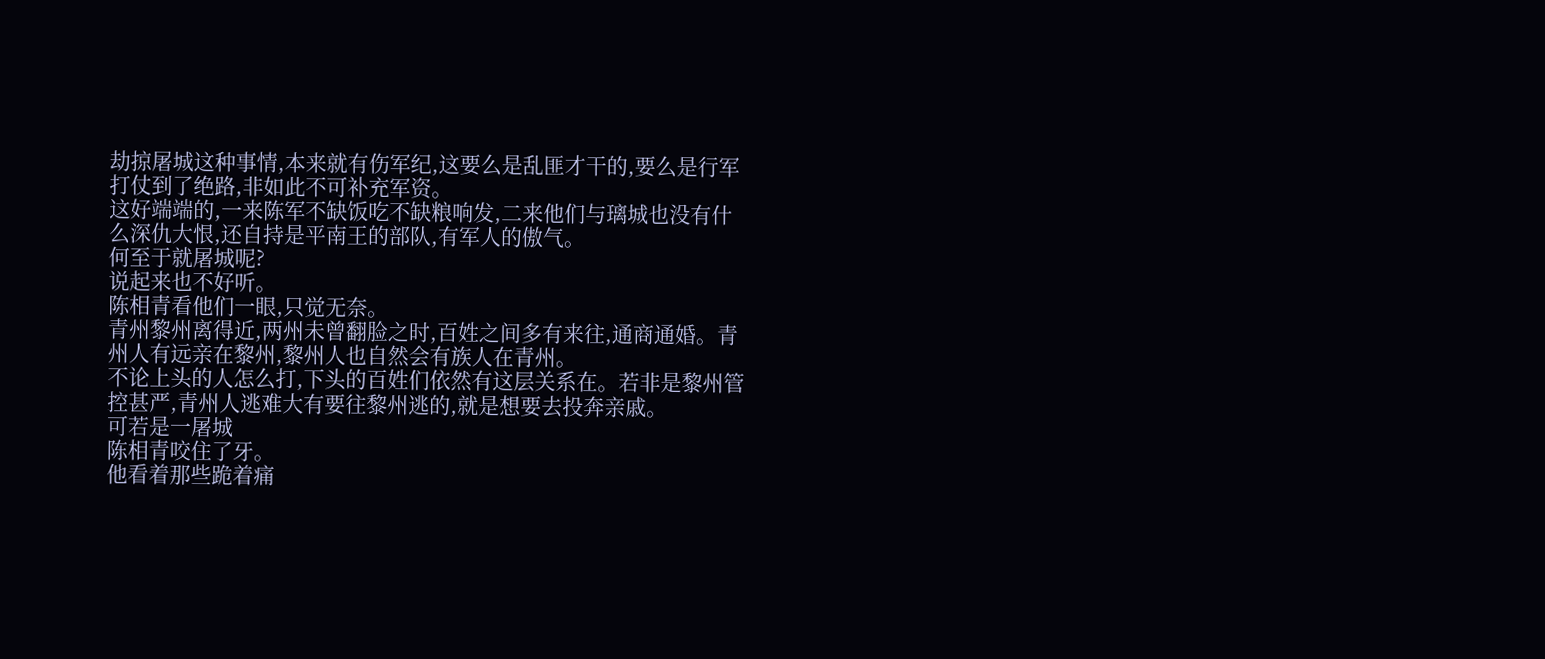劫掠屠城这种事情,本来就有伤军纪,这要么是乱匪才干的,要么是行军打仗到了绝路,非如此不可补充军资。
这好端端的,一来陈军不缺饭吃不缺粮响发,二来他们与璃城也没有什么深仇大恨,还自持是平南王的部队,有军人的傲气。
何至于就屠城呢?
说起来也不好听。
陈相青看他们一眼,只觉无奈。
青州黎州离得近,两州未曾翻脸之时,百姓之间多有来往,通商通婚。青州人有远亲在黎州,黎州人也自然会有族人在青州。
不论上头的人怎么打,下头的百姓们依然有这层关系在。若非是黎州管控甚严,青州人逃难大有要往黎州逃的,就是想要去投奔亲戚。
可若是一屠城
陈相青咬住了牙。
他看着那些跪着痛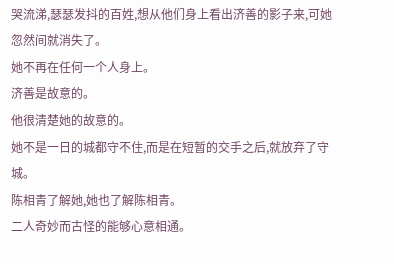哭流涕,瑟瑟发抖的百姓,想从他们身上看出济善的影子来,可她忽然间就消失了。
她不再在任何一个人身上。
济善是故意的。
他很清楚她的故意的。
她不是一日的城都守不住,而是在短暂的交手之后,就放弃了守城。
陈相青了解她,她也了解陈相青。
二人奇妙而古怪的能够心意相通。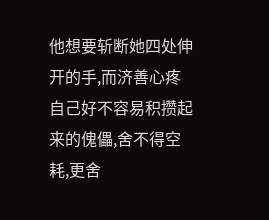他想要斩断她四处伸开的手,而济善心疼自己好不容易积攒起来的傀儡,舍不得空耗,更舍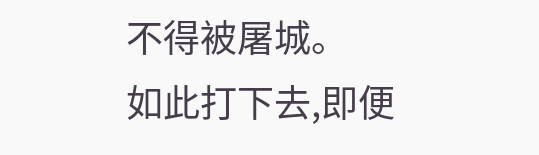不得被屠城。
如此打下去,即便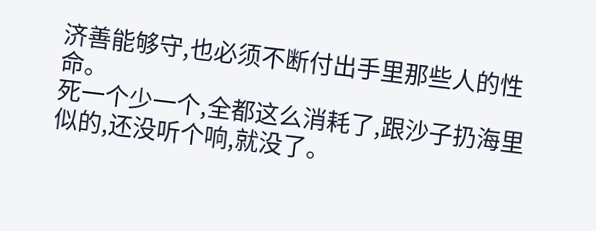济善能够守,也必须不断付出手里那些人的性命。
死一个少一个,全都这么消耗了,跟沙子扔海里似的,还没听个响,就没了。